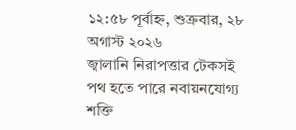১২:৫৮ পূর্বাহ্ন, শুক্রবার, ২৮ অগাস্ট ২০২৬
জ্বালানি নিরাপত্তার টেকসই পথ হতে পারে নবায়নযোগ্য শক্তি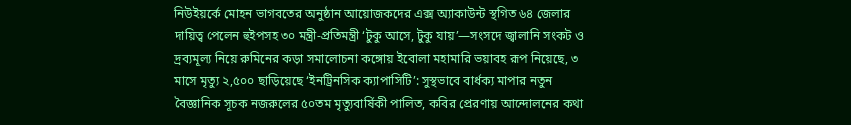নিউইয়র্কে মোহন ভাগবতের অনুষ্ঠান আয়োজকদের এক্স অ্যাকাউন্ট স্থগিত ৬৪ জেলার দায়িত্ব পেলেন হুইপসহ ৩০ মন্ত্রী-প্রতিমন্ত্রী ‘টুকু আসে, টুকু যায়’—সংসদে জ্বালানি সংকট ও দ্রব্যমূল্য নিয়ে রুমিনের কড়া সমালোচনা কঙ্গোয় ইবোলা মহামারি ভয়াবহ রূপ নিয়েছে, ৩ মাসে মৃত্যু ২,৫০০ ছাড়িয়েছে ‘ইনট্রিনসিক ক্যাপাসিটি’: সুস্থভাবে বার্ধক্য মাপার নতুন বৈজ্ঞানিক সূচক নজরুলের ৫০তম মৃত্যুবার্ষিকী পালিত, কবির প্রেরণায় আন্দোলনের কথা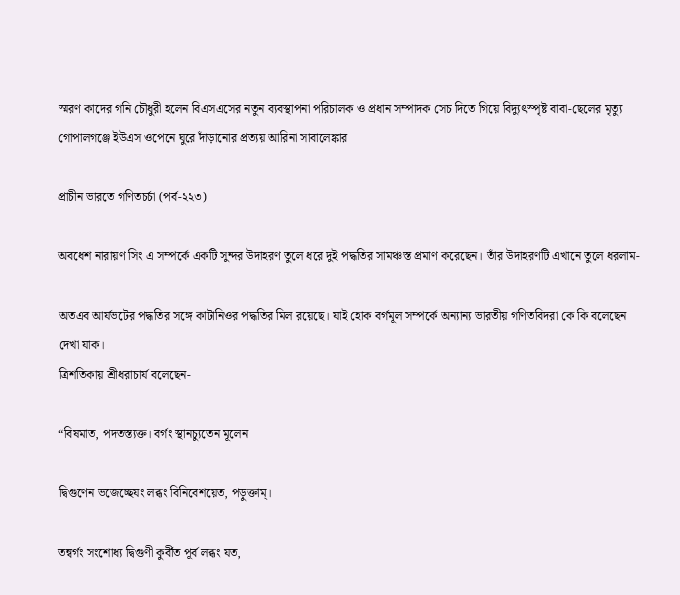স্মরণ কাদের গনি চৌধুরী হলেন বিএসএসের নতুন ব্যবস্থাপনা পরিচালক ও প্রধান সম্পাদক সেচ দিতে গিয়ে বিদ্যুৎস্পৃষ্ট বাবা-ছেলের মৃত্যু গোপালগঞ্জে ইউএস ওপেনে ঘুরে দাঁড়ানোর প্রত্যয় আরিনা সাবালেঙ্কার

প্রাচীন ভারতে গণিতচর্চা (পর্ব-২২৩)

অবধেশ নারায়ণ সিং এ সম্পর্কে একটি সুন্দর উদাহরণ তুলে ধরে দুই পদ্ধতির সামঞ্চস্ত প্রমাণ করেছেন। তাঁর উদাহরণটি এখানে তুলে ধরলাম-

অতএব আর্যভটের পদ্ধতির সঙ্গে কাটানিওর পদ্ধতির মিল রয়েছে। যাই হোক বর্গমূল সম্পর্কে অন্যান্য ভারতীয় গণিতবিদরা কে কি বলেছেন দেখা যাক।
ত্রিশতিকায় শ্রীধরাচার্য বলেছেন-

“বিষমাত, পদতস্ত্যক্ত। বর্গং স্থানচ্যুতেন মূলেন

দ্বিগুণেন ভজেচ্ছেযং লব্ধং বিনিবেশয়েত, পড়ুক্তাম্।

তন্বর্গং সংশোধ্য দ্বিগুণী কুর্বীত পূর্ব লব্ধং যত,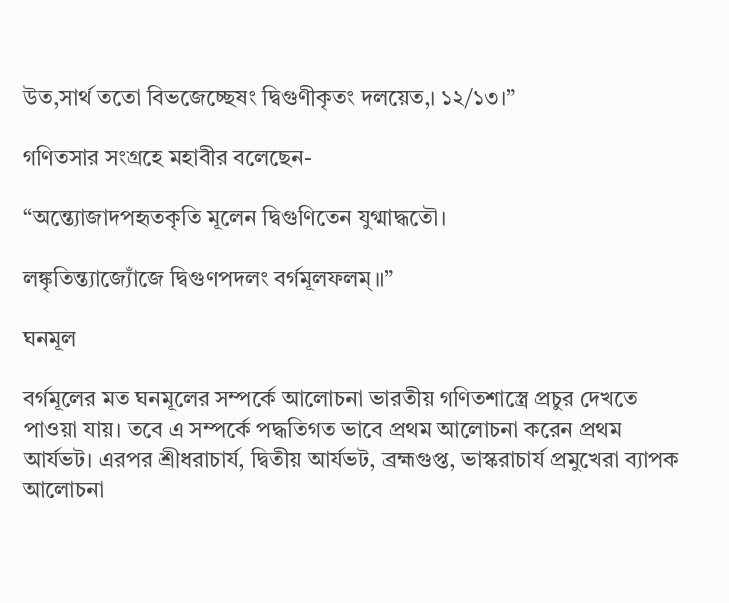উত,সার্থ ততো বিভজেচ্ছেষং দ্বিগুণীকৃতং দলয়েত,। ১২/১৩।”

গণিতসার সংগ্রহে মহাবীর বলেছেন-

“অন্ত্যোজাদপহৃতকৃতি মূলেন দ্বিগুণিতেন যুগ্মাদ্ধতৌ।

লঙ্কৃতিন্ত্যাজ্যোঁজে দ্বিগুণপদলং বর্গমূলফলম্॥”

ঘনমূল

বর্গমূলের মত ঘনমূলের সম্পর্কে আলোচনা ভারতীয় গণিতশাস্ত্রে প্রচুর দেখতে পাওয়া যায়। তবে এ সম্পর্কে পদ্ধতিগত ভাবে প্রথম আলোচনা করেন প্রথম আর্যভট। এরপর শ্রীধরাচার্য, দ্বিতীয় আর্যভট, ব্রহ্মগুপ্ত, ভাস্করাচার্য প্রমুখেরা ব্যাপক আলোচনা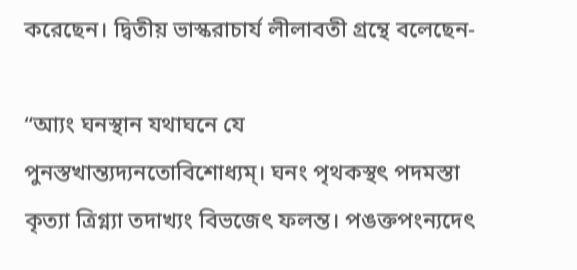করেছেন। দ্বিতীয় ভাস্করাচার্য লীলাবতী গ্রন্থে বলেছেন-

“আ্যং ঘনস্থান যথাঘনে যে পুনস্তখান্ত্যদ্যনতোবিশোধ্যম্। ঘনং পৃথকস্থৎ পদমস্তা কৃত্যা ত্রিগ্ন্যা তদাখ্যং বিভজেৎ ফলন্ত। পঙক্তপংন্যদেৎ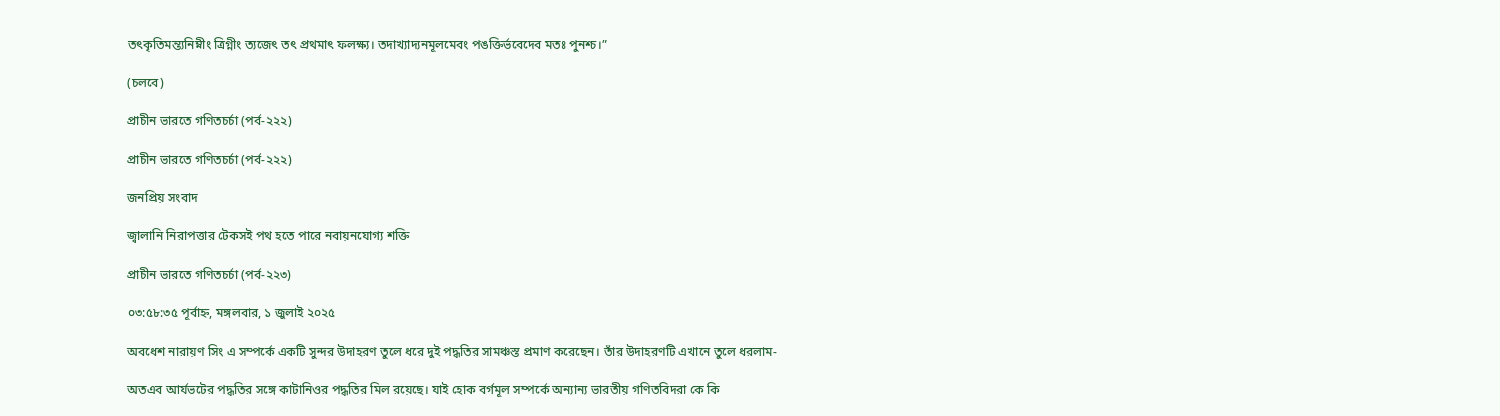তৎকৃতিমন্ত্যনিম্নীং ত্রিগ্নীং ত্যজেৎ তৎ প্রথমাৎ ফলক্ষ্য। তদাখ্যাদ্যনমূলমেবং পঙক্তির্ভবেদেব মতঃ পুনশ্চ।”

(চলবে)

প্রাচীন ভারতে গণিতচর্চা (পর্ব-২২২)

প্রাচীন ভারতে গণিতচর্চা (পর্ব-২২২)

জনপ্রিয় সংবাদ

জ্বালানি নিরাপত্তার টেকসই পথ হতে পারে নবায়নযোগ্য শক্তি

প্রাচীন ভারতে গণিতচর্চা (পর্ব-২২৩)

০৩:৫৮:৩৫ পূর্বাহ্ন, মঙ্গলবার, ১ জুলাই ২০২৫

অবধেশ নারায়ণ সিং এ সম্পর্কে একটি সুন্দর উদাহরণ তুলে ধরে দুই পদ্ধতির সামঞ্চস্ত প্রমাণ করেছেন। তাঁর উদাহরণটি এখানে তুলে ধরলাম-

অতএব আর্যভটের পদ্ধতির সঙ্গে কাটানিওর পদ্ধতির মিল রয়েছে। যাই হোক বর্গমূল সম্পর্কে অন্যান্য ভারতীয় গণিতবিদরা কে কি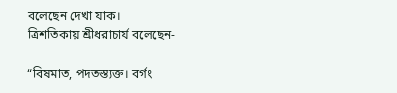বলেছেন দেখা যাক।
ত্রিশতিকায় শ্রীধরাচার্য বলেছেন-

“বিষমাত, পদতস্ত্যক্ত। বর্গং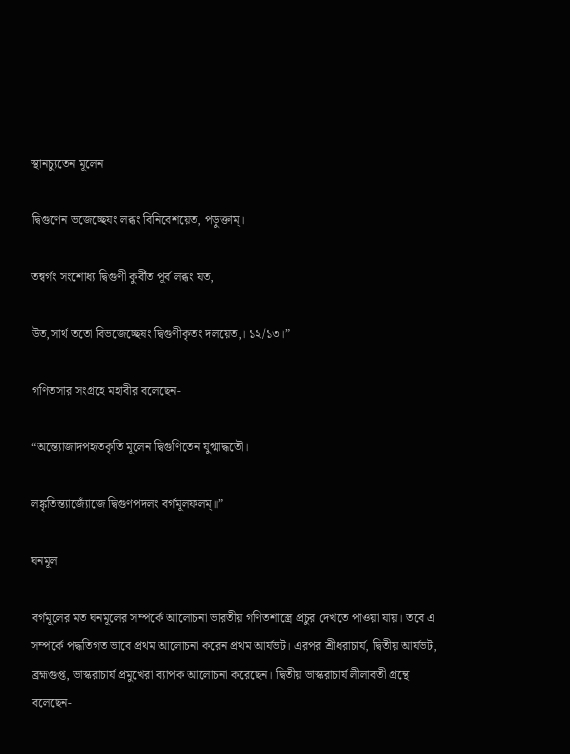স্থানচ্যুতেন মূলেন

দ্বিগুণেন ভজেচ্ছেযং লব্ধং বিনিবেশয়েত, পড়ুক্তাম্।

তন্বর্গং সংশোধ্য দ্বিগুণী কুর্বীত পূর্ব লব্ধং যত,

উত,সার্থ ততো বিভজেচ্ছেষং দ্বিগুণীকৃতং দলয়েত,। ১২/১৩।”

গণিতসার সংগ্রহে মহাবীর বলেছেন-

“অন্ত্যোজাদপহৃতকৃতি মূলেন দ্বিগুণিতেন যুগ্মাদ্ধতৌ।

লঙ্কৃতিন্ত্যাজ্যোঁজে দ্বিগুণপদলং বর্গমূলফলম্॥”

ঘনমূল

বর্গমূলের মত ঘনমূলের সম্পর্কে আলোচনা ভারতীয় গণিতশাস্ত্রে প্রচুর দেখতে পাওয়া যায়। তবে এ সম্পর্কে পদ্ধতিগত ভাবে প্রথম আলোচনা করেন প্রথম আর্যভট। এরপর শ্রীধরাচার্য, দ্বিতীয় আর্যভট, ব্রহ্মগুপ্ত, ভাস্করাচার্য প্রমুখেরা ব্যাপক আলোচনা করেছেন। দ্বিতীয় ভাস্করাচার্য লীলাবতী গ্রন্থে বলেছেন-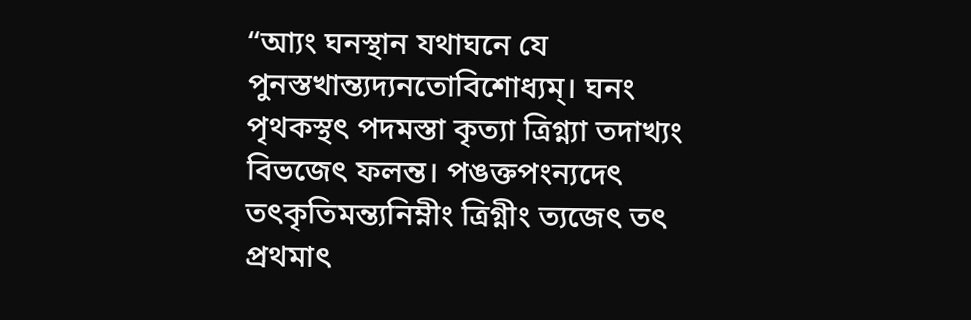“আ্যং ঘনস্থান যথাঘনে যে পুনস্তখান্ত্যদ্যনতোবিশোধ্যম্। ঘনং পৃথকস্থৎ পদমস্তা কৃত্যা ত্রিগ্ন্যা তদাখ্যং বিভজেৎ ফলন্ত। পঙক্তপংন্যদেৎ তৎকৃতিমন্ত্যনিম্নীং ত্রিগ্নীং ত্যজেৎ তৎ প্রথমাৎ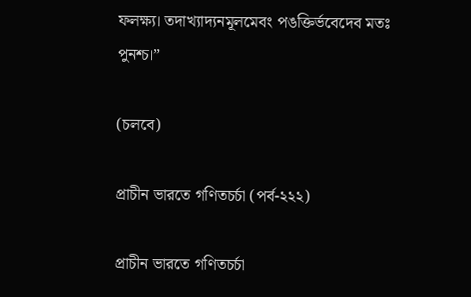ফলক্ষ্য। তদাখ্যাদ্যনমূলমেবং পঙক্তির্ভবেদেব মতঃ পুনশ্চ।”

(চলবে)

প্রাচীন ভারতে গণিতচর্চা (পর্ব-২২২)

প্রাচীন ভারতে গণিতচর্চা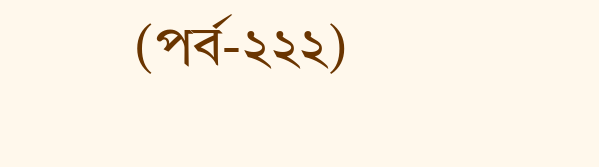(পর্ব-২২২)